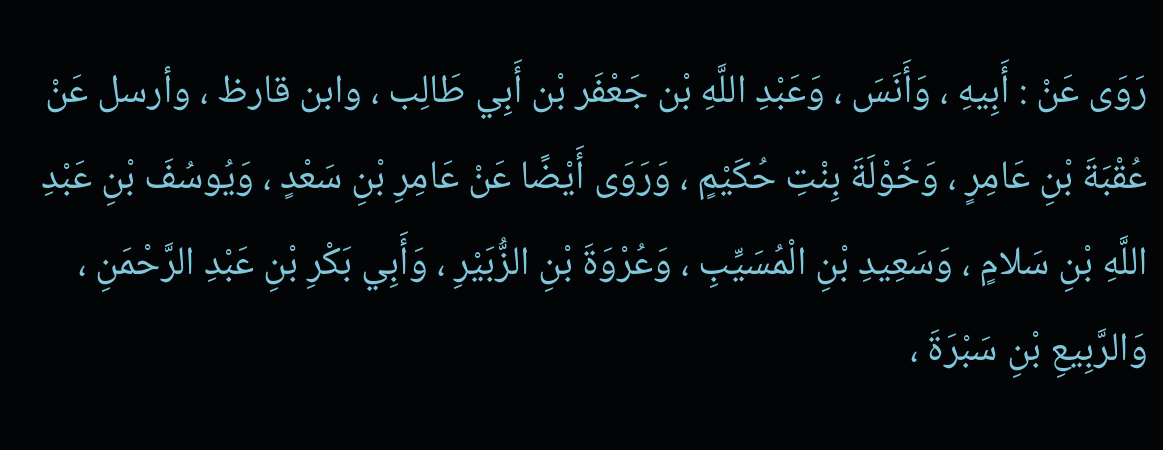رَوَى عَنْ : أَبِيهِ ، وَأَنَسَ ، وَعَبْدِ اللَّهِ بْن جَعْفَر بْن أَبِي طَالِب ، وابن قارظ ، وأرسل عَنْ عُقْبَةَ بْنِ عَامِرٍ ، وَخَوْلَةَ بِنْتِ حُكَيْمٍ ، وَرَوَى أَيْضًا عَنْ عَامِرِ بْنِ سَعْدٍ ، وَيُوسُفَ بْنِ عَبْدِ اللَّهِ بْنِ سَلامٍ ، وَسَعِيدِ بْنِ الْمُسَيِّبِ ، وَعُرْوَةَ بْنِ الزُّبَيْرِ ، وَأَبِي بَكْرِ بْنِ عَبْدِ الرَّحْمَنِ ، وَالرَّبِيعِ بْنِ سَبْرَةَ ،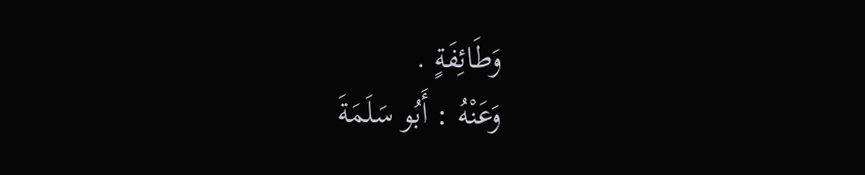وَطَائِفَةٍ .
وَعَنْهُ : أَبُو سَلَمَةَ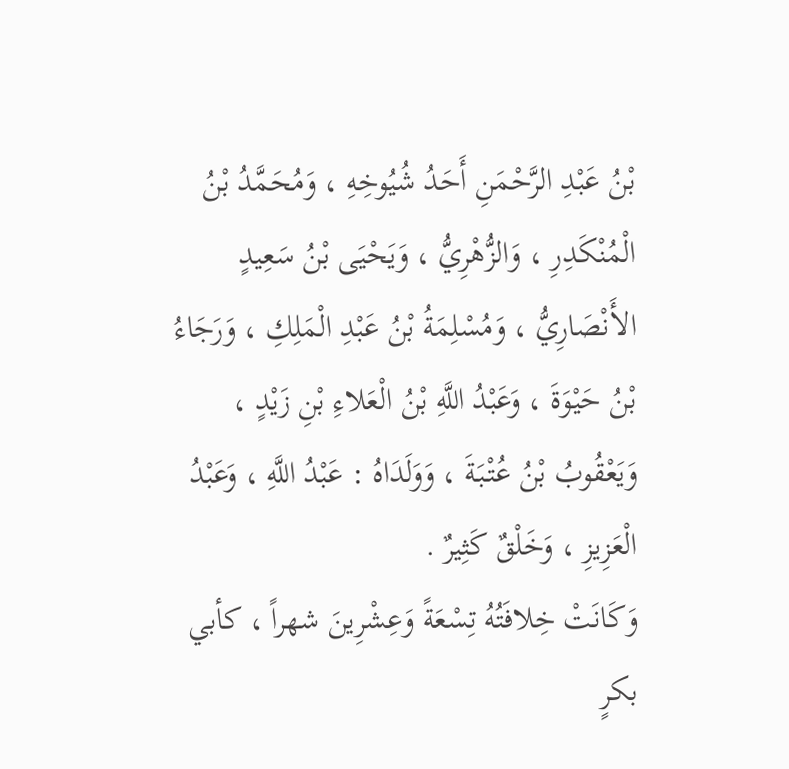بْنُ عَبْدِ الرَّحْمَنِ أَحَدُ شُيُوخِهِ ، وَمُحَمَّدُ بْنُ الْمُنْكَدِرِ ، وَالزُّهْرِيُّ ، وَيَحْيَى بْنُ سَعِيدٍ الأَنْصَارِيُّ ، وَمُسْلِمَةُ بْنُ عَبْدِ الْمَلِكِ ، وَرَجَاءُ بْنُ حَيْوَةَ ، وَعَبْدُ اللَّهِ بْنُ الْعَلاءِ بْنِ زَيْدٍ ، وَيَعْقُوبُ بْنُ عُتْبَةَ ، وَوَلَدَاهُ : عَبْدُ اللَّهِ ، وَعَبْدُ الْعَزِيزِ ، وَخَلْقٌ كَثِيرٌ .
وَكَانَتْ خِلافَتُهُ تِسْعَةً وَعِشْرِينَ شهراً ، كأبي بكرٍ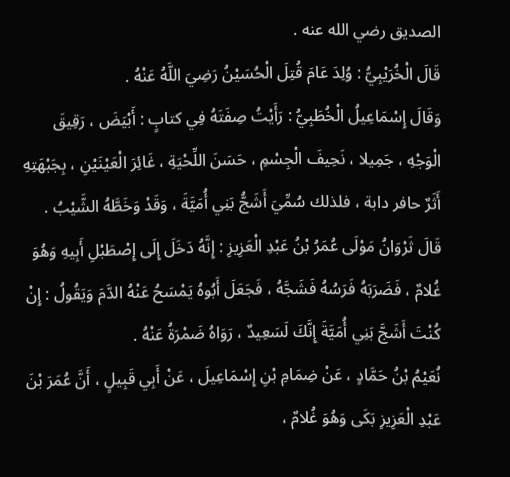الصديق رضي الله عنه .
قَالَ الْخُرَيْبِيُّ : وُلِدَ عَامَ قُتِلَ الْحُسَيْنُ رَضِيَ اللَّهُ عَنْهُ .
وَقَالَ إِسْمَاعِيلُ الْخُطَبِيُّ : رَأَيْتُ صِفَتَهُ فِي كتابٍ : أَبْيَضَ ، رَقِيقَ الْوَجْهِ ، جَمِيلا ، نَحِيفَ الْجِسْمِ ، حَسَنَ اللِّحْيَةِ ، غَائِرَ الْعَيْنَيْنِ ، بِجَبْهَتِهِ أَثَرٌ حافر دابة ، فلذلك سُمِّيَ أَشَجُّ بَنِي أُمَيَّةَ ، وَقَدْ وَخَطَّهُ الشَّيْبُ .
قَالَ ثَرْوَانُ مَوْلَى عُمَرُ بْنُ عَبْدِ الْعَزِيزِ : إِنَّهُ دَخَلَ إِلَى إِصْطَبْلِ أَبِيهِ وَهُوَ غُلامٌ ، فَضَرَبَهُ فَرَسُهُ فَشَجَّهُ ، فَجَعَلَ أَبُوهُ يَمْسَحُ عَنْهُ الدَّمَ وَيَقُولُ : إِنْ كُنْتَ أَشَجَّ بَنِي أُمَيَّةَ إِنَّكَ لَسَعِيدٌ ، رَوَاهُ ضَمْرَةُ عَنْهُ .
نُعَيْمُ بْنُ حَمَّادٍ ، عَنْ ضِمَامِ بْنِ إِسْمَاعِيلَ ، عَنْ أَبِي قَبِيلٍ ، أَنَّ عُمَرَ بْنَ عَبْدِ الْعَزِيزِ بَكَى وَهُوَ غُلامٌ ،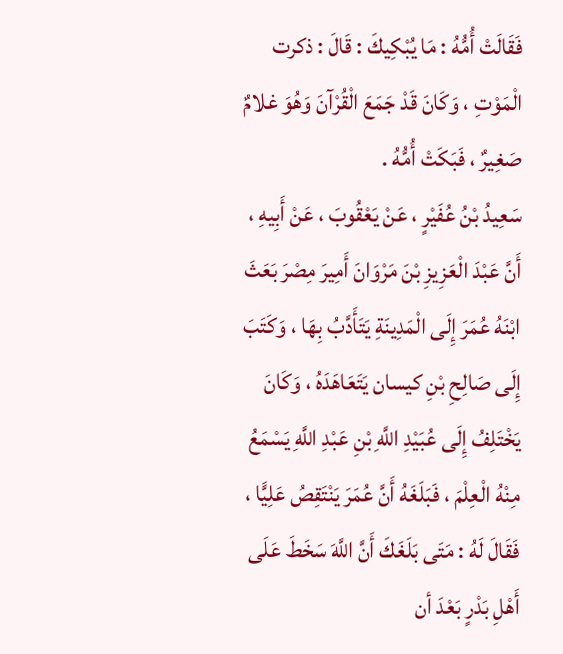فَقَالَتْ أُمُّهُ : مَا يُبْكِيكَ : قَالَ : ذكرت الْمَوْتِ ، وَكَانَ قَدْ جَمَعَ الْقُرْآنَ وَهُوَ غلامٌ صَغِيرٌ ، فَبَكَتْ أُمُّهُ .
سَعِيدُ بْنُ عُفَيْرٍ ، عَنْ يَعْقُوبَ ، عَنْ أَبِيهِ ، أَنَّ عَبْدَ الْعَزِيزِ بْنَ مَرْوَانَ أَمِيرَ مِصْرَ بَعَثَ ابْنَهُ عُمَرَ إِلَى الْمَدِينَةِ يَتَأَدَّبُ بِهَا ، وَكَتَبَ إِلَى صَالِحِ بْنِ كيسان يَتَعَاهَدَهُ ، وَكَانَ يَخْتَلِفُ إِلَى عُبَيْدِ اللَّهِ بْنِ عَبْدِ اللَّهِ يَسْمَعُ مِنْهُ الْعِلْمَ ، فَبَلَغَهُ أَنَّ عُمَرَ يَنْتَقِصُ عَلِيًّا ، فَقَالَ لَهُ : مَتَى بَلَغَكَ أَنَّ اللَّهَ سَخَطَ عَلَى أَهْلِ بَدْرٍ بَعْدَ أن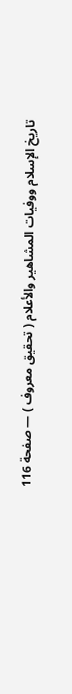تاريخ الإسلام ووفيات المشاهير والأعلام ( تحقيق معروف ) — صفحة 116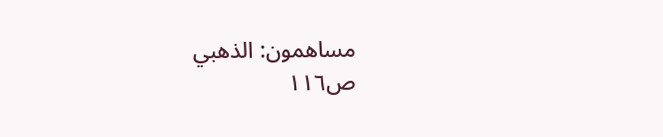مساهمون: الذهبي
ص١١٦